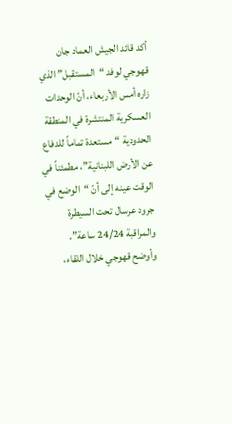أكد قائد الجيش العماد جان قهوجي لوفد “المستقبل” الذي زاره أمس الأربعاء، أنّ الوحدات العسكرية المنتشرة في المنطقة الحدودية “مستعدة تماماً للدفاع عن الأرض اللبنانية”، مطمئناً في الوقت عينه إلى أنّ “الوضع في جرود عرسال تحت السيطرة والمراقبة 24/24 ساعة”.
وأوضح قهوجي خلال اللقاء،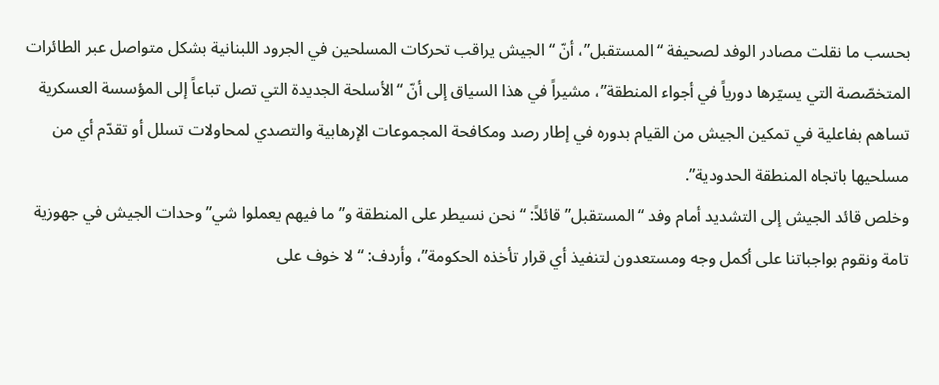بحسب ما نقلت مصادر الوفد لصحيفة “المستقبل”، أنّ “الجيش يراقب تحركات المسلحين في الجرود اللبنانية بشكل متواصل عبر الطائرات المتخصّصة التي يسيّرها دورياً في أجواء المنطقة”، مشيراً في هذا السياق إلى أنّ “الأسلحة الجديدة التي تصل تباعاً إلى المؤسسة العسكرية تساهم بفاعلية في تمكين الجيش من القيام بدوره في إطار رصد ومكافحة المجموعات الإرهابية والتصدي لمحاولات تسلل أو تقدّم أي من مسلحيها باتجاه المنطقة الحدودية”.
وخلص قائد الجيش إلى التشديد أمام وفد “المستقبل” قائلاً: “نحن نسيطر على المنطقة و”ما فيهم يعملوا شي” وحدات الجيش في جهوزية تامة ونقوم بواجباتنا على أكمل وجه ومستعدون لتنفيذ أي قرار تأخذه الحكومة”، وأردف: “لا خوف على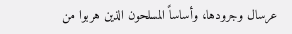عرسال وجرودها، وأساساً المسلحون الذين هربوا من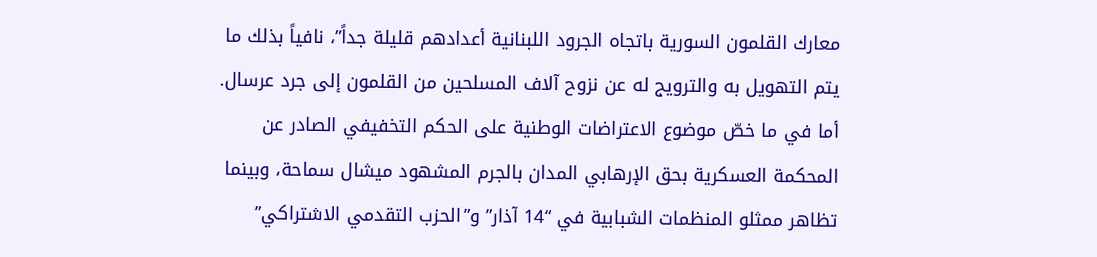معارك القلمون السورية باتجاه الجرود اللبنانية أعدادهم قليلة جداً”، نافياً بذلك ما يتم التهويل به والترويج له عن نزوح آلاف المسلحين من القلمون إلى جرد عرسال.
أما في ما خصّ موضوع الاعتراضات الوطنية على الحكم التخفيفي الصادر عن المحكمة العسكرية بحق الإرهابي المدان بالجرم المشهود ميشال سماحة، وبينما تظاهر ممثلو المنظمات الشبابية في “14 آذار” و”الحزب التقدمي الاشتراكي”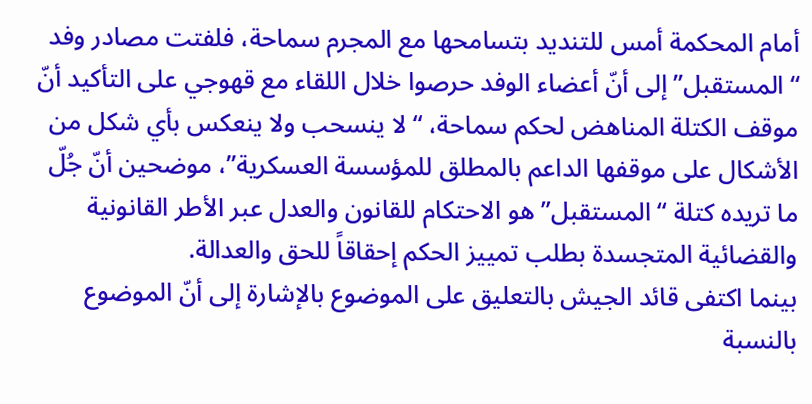أمام المحكمة أمس للتنديد بتسامحها مع المجرم سماحة، فلفتت مصادر وفد “المستقبل” إلى أنّ أعضاء الوفد حرصوا خلال اللقاء مع قهوجي على التأكيد أنّ موقف الكتلة المناهض لحكم سماحة، “لا ينسحب ولا ينعكس بأي شكل من الأشكال على موقفها الداعم بالمطلق للمؤسسة العسكرية”، موضحين أنّ جُلّ ما تريده كتلة “المستقبل” هو الاحتكام للقانون والعدل عبر الأطر القانونية والقضائية المتجسدة بطلب تمييز الحكم إحقاقاً للحق والعدالة.
بينما اكتفى قائد الجيش بالتعليق على الموضوع بالإشارة إلى أنّ الموضوع بالنسبة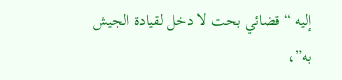إليه “قضائي بحت لا دخل لقيادة الجيش به”،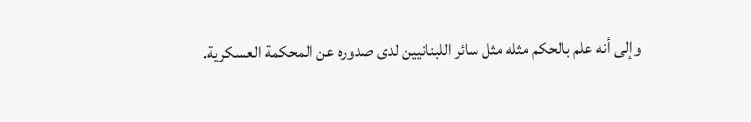وإلى أنه علم بالحكم مثله مثل سائر اللبنانيين لدى صدوره عن المحكمة العسكرية.